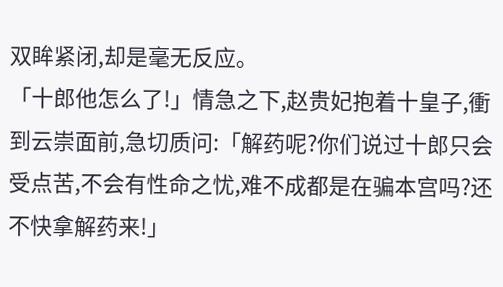双眸紧闭,却是毫无反应。
「十郎他怎么了!」情急之下,赵贵妃抱着十皇子,衝到云崇面前,急切质问:「解药呢?你们说过十郎只会受点苦,不会有性命之忧,难不成都是在骗本宫吗?还不快拿解药来!」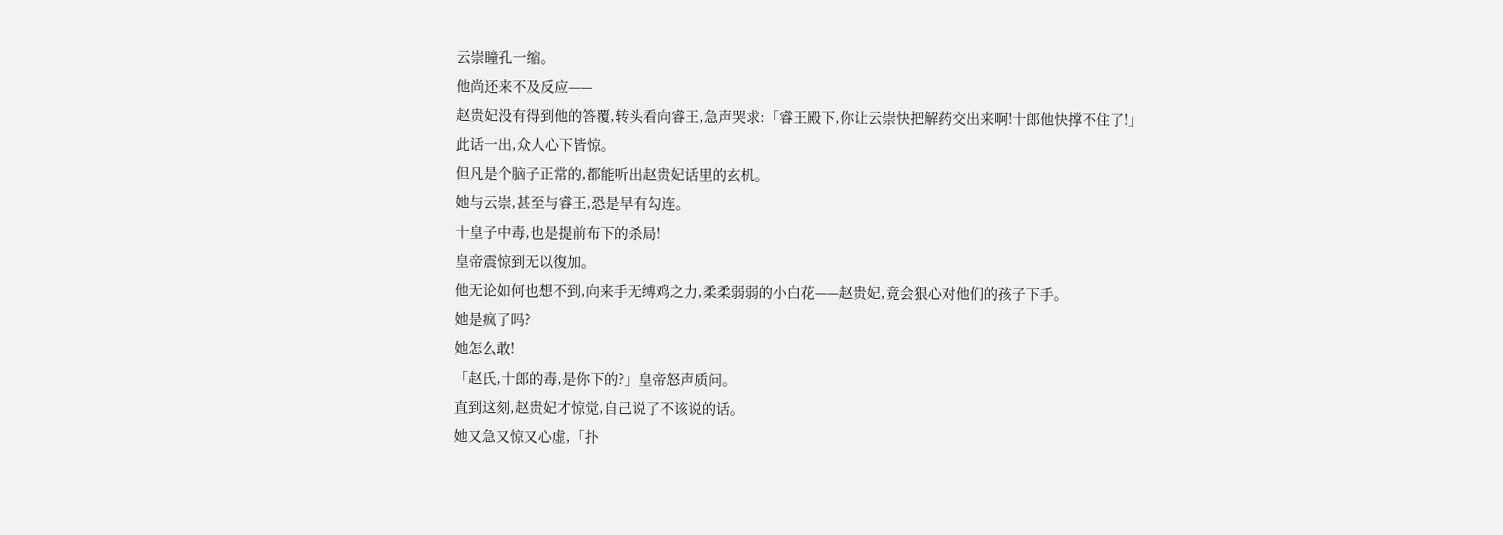云崇瞳孔一缩。
他尚还来不及反应——
赵贵妃没有得到他的答覆,转头看向睿王,急声哭求:「睿王殿下,你让云崇快把解药交出来啊!十郎他快撑不住了!」
此话一出,众人心下皆惊。
但凡是个脑子正常的,都能听出赵贵妃话里的玄机。
她与云崇,甚至与睿王,恐是早有勾连。
十皇子中毒,也是提前布下的杀局!
皇帝震惊到无以復加。
他无论如何也想不到,向来手无缚鸡之力,柔柔弱弱的小白花——赵贵妃,竟会狠心对他们的孩子下手。
她是疯了吗?
她怎么敢!
「赵氏,十郎的毒,是你下的?」皇帝怒声质问。
直到这刻,赵贵妃才惊觉,自己说了不该说的话。
她又急又惊又心虚,「扑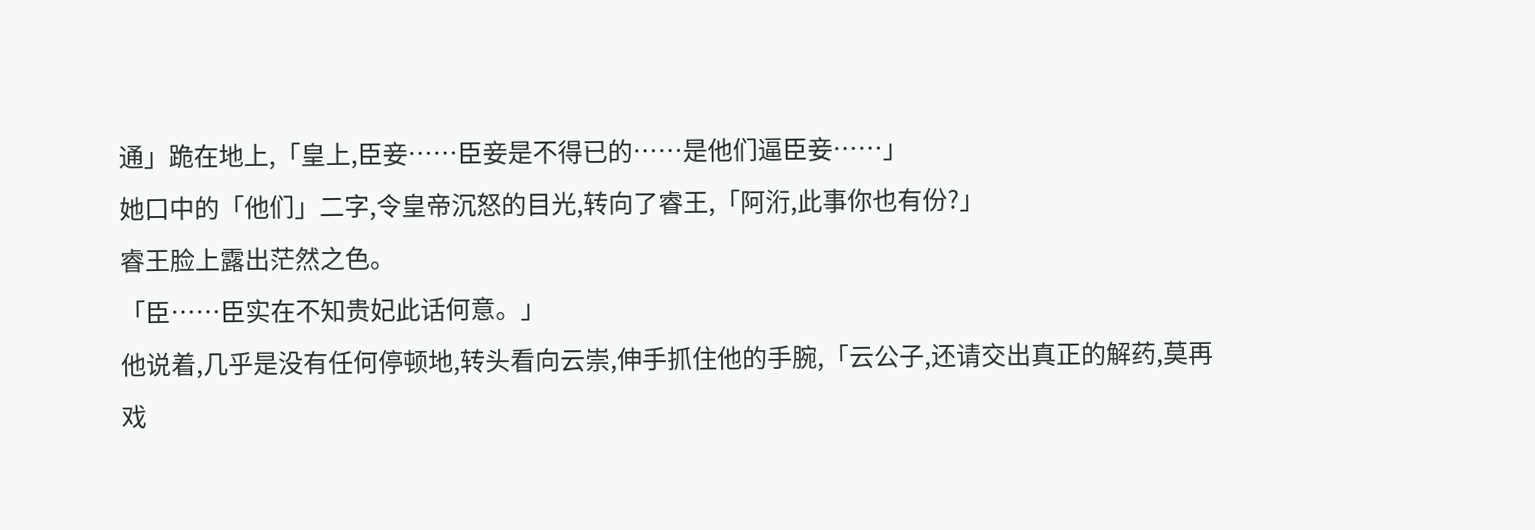通」跪在地上,「皇上,臣妾……臣妾是不得已的……是他们逼臣妾……」
她口中的「他们」二字,令皇帝沉怒的目光,转向了睿王,「阿洐,此事你也有份?」
睿王脸上露出茫然之色。
「臣……臣实在不知贵妃此话何意。」
他说着,几乎是没有任何停顿地,转头看向云崇,伸手抓住他的手腕,「云公子,还请交出真正的解药,莫再戏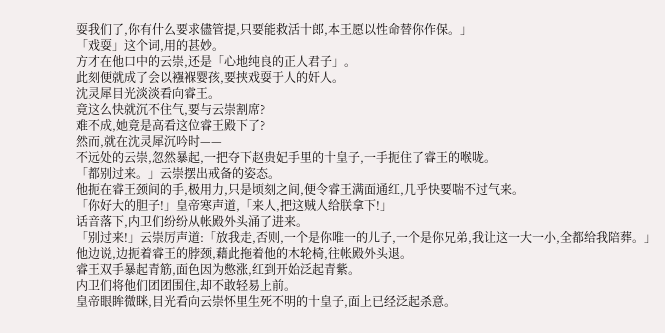耍我们了,你有什么要求儘管提,只要能救活十郎,本王愿以性命替你作保。」
「戏耍」这个词,用的甚妙。
方才在他口中的云崇,还是「心地纯良的正人君子」。
此刻便就成了会以襁褓婴孩,要挟戏耍于人的奸人。
沈灵犀目光淡淡看向睿王。
竟这么快就沉不住气,要与云崇割席?
难不成,她竟是高看这位睿王殿下了?
然而,就在沈灵犀沉吟时——
不远处的云崇,忽然暴起,一把夺下赵贵妃手里的十皇子,一手扼住了睿王的喉咙。
「都别过来。」云崇摆出戒备的姿态。
他扼在睿王颈间的手,极用力,只是顷刻之间,便令睿王满面通红,几乎快要喘不过气来。
「你好大的胆子!」皇帝寒声道,「来人,把这贼人给朕拿下!」
话音落下,内卫们纷纷从帐殿外头涌了进来。
「别过来!」云崇厉声道:「放我走,否则,一个是你唯一的儿子,一个是你兄弟,我让这一大一小,全都给我陪葬。」
他边说,边扼着睿王的脖颈,藉此拖着他的木轮椅,往帐殿外头退。
睿王双手暴起青筋,面色因为憋涨,红到开始泛起青紫。
内卫们将他们团团围住,却不敢轻易上前。
皇帝眼眸微眯,目光看向云崇怀里生死不明的十皇子,面上已经泛起杀意。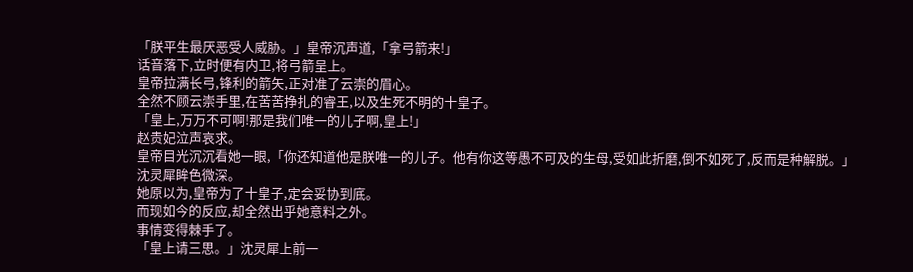「朕平生最厌恶受人威胁。」皇帝沉声道,「拿弓箭来!」
话音落下,立时便有内卫,将弓箭呈上。
皇帝拉满长弓,锋利的箭矢,正对准了云崇的眉心。
全然不顾云崇手里,在苦苦挣扎的睿王,以及生死不明的十皇子。
「皇上,万万不可啊!那是我们唯一的儿子啊,皇上!」
赵贵妃泣声哀求。
皇帝目光沉沉看她一眼,「你还知道他是朕唯一的儿子。他有你这等愚不可及的生母,受如此折磨,倒不如死了,反而是种解脱。」
沈灵犀眸色微深。
她原以为,皇帝为了十皇子,定会妥协到底。
而现如今的反应,却全然出乎她意料之外。
事情变得棘手了。
「皇上请三思。」沈灵犀上前一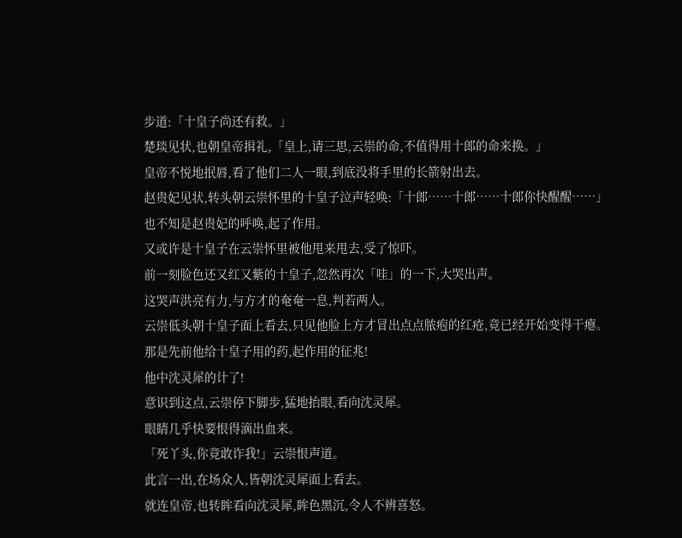步道:「十皇子尚还有救。」
楚琰见状,也朝皇帝揖礼,「皇上,请三思,云崇的命,不值得用十郎的命来换。」
皇帝不悦地抿唇,看了他们二人一眼,到底没将手里的长箭射出去。
赵贵妃见状,转头朝云崇怀里的十皇子泣声轻唤:「十郎……十郎……十郎你快醒醒……」
也不知是赵贵妃的呼唤,起了作用。
又或许是十皇子在云崇怀里被他甩来甩去,受了惊吓。
前一刻脸色还又红又紫的十皇子,忽然再次「哇」的一下,大哭出声。
这哭声洪亮有力,与方才的奄奄一息,判若两人。
云崇低头朝十皇子面上看去,只见他脸上方才冒出点点脓疱的红疮,竟已经开始变得干瘪。
那是先前他给十皇子用的药,起作用的征兆!
他中沈灵犀的计了!
意识到这点,云崇停下脚步,猛地抬眼,看向沈灵犀。
眼睛几乎快要恨得滴出血来。
「死丫头,你竟敢诈我!」云崇恨声道。
此言一出,在场众人,皆朝沈灵犀面上看去。
就连皇帝,也转眸看向沈灵犀,眸色黑沉,令人不辨喜怒。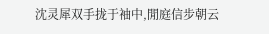沈灵犀双手拢于袖中,閒庭信步朝云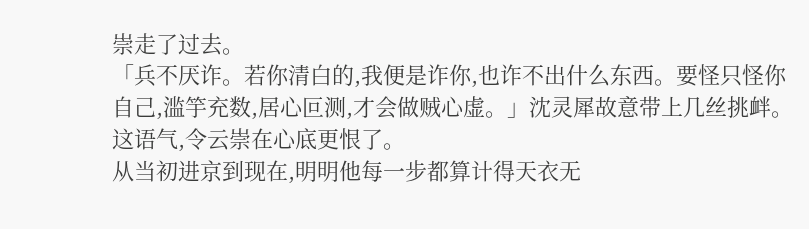崇走了过去。
「兵不厌诈。若你清白的,我便是诈你,也诈不出什么东西。要怪只怪你自己,滥竽充数,居心叵测,才会做贼心虚。」沈灵犀故意带上几丝挑衅。
这语气,令云崇在心底更恨了。
从当初进京到现在,明明他每一步都算计得天衣无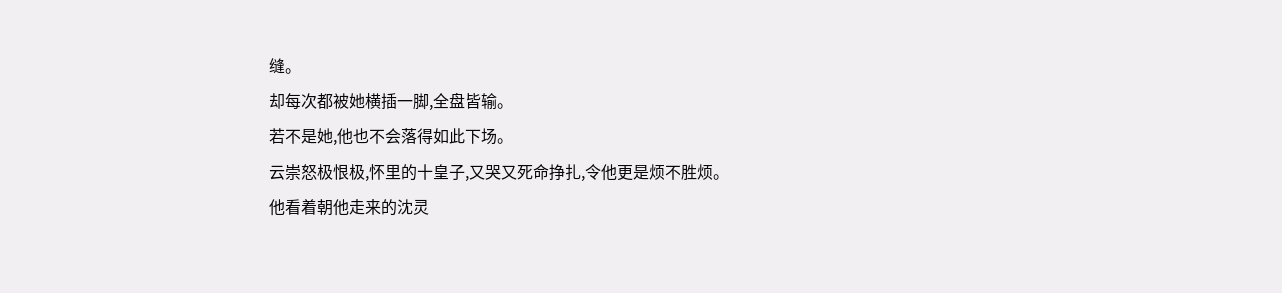缝。
却每次都被她横插一脚,全盘皆输。
若不是她,他也不会落得如此下场。
云崇怒极恨极,怀里的十皇子,又哭又死命挣扎,令他更是烦不胜烦。
他看着朝他走来的沈灵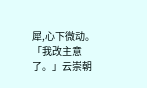犀,心下微动。
「我改主意了。」云崇朝